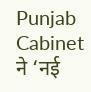Punjab Cabinet ने ‘नई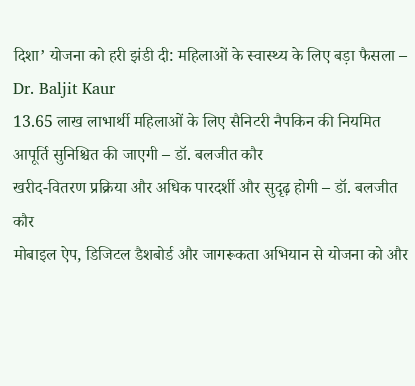दिशा’ योजना को हरी झंडी दी: महिलाओं के स्वास्थ्य के लिए बड़ा फैसला – Dr. Baljit Kaur
13.65 लाख लाभार्थी महिलाओं के लिए सैनिटरी नैपकिन की नियमित आपूर्ति सुनिश्चित की जाएगी – डॉ. बलजीत कौर
खरीद-वितरण प्रक्रिया और अधिक पारदर्शी और सुदृढ़ होगी – डॉ. बलजीत कौर
मोबाइल ऐप, डिजिटल डैशबोर्ड और जागरूकता अभियान से योजना को और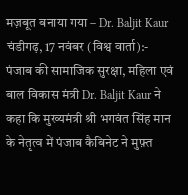मज़बूत बनाया गया – Dr. Baljit Kaur
चंडीगढ़, 17 नवंबर (विश्व वार्ता):- पंजाब की सामाजिक सुरक्षा, महिला एवं बाल विकास मंत्री Dr. Baljit Kaur ने कहा कि मुख्यमंत्री श्री भगवंत सिंह मान के नेतृत्व में पंजाब कैबिनेट ने मुफ़्त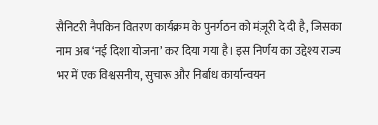सैनिटरी नैपकिन वितरण कार्यक्रम के पुनर्गठन को मंज़ूरी दे दी है, जिसका नाम अब ‘नई दिशा योजना’ कर दिया गया है। इस निर्णय का उद्देश्य राज्य भर में एक विश्वसनीय, सुचारू और निर्बाध कार्यान्वयन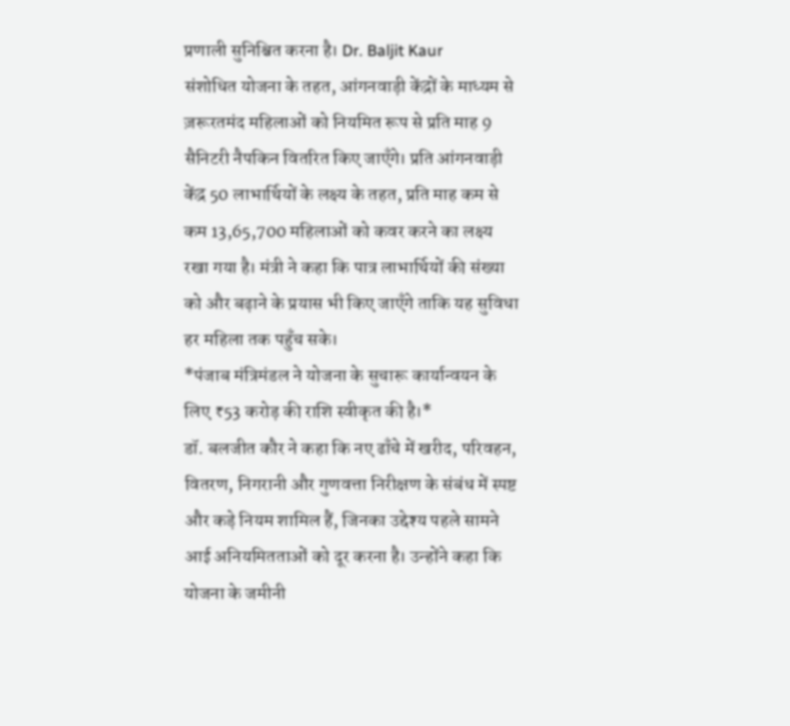प्रणाली सुनिश्चित करना है। Dr. Baljit Kaur
संशोधित योजना के तहत, आंगनवाड़ी केंद्रों के माध्यम से ज़रूरतमंद महिलाओं को नियमित रूप से प्रति माह 9 सैनिटरी नैपकिन वितरित किए जाएँगे। प्रति आंगनवाड़ी केंद्र 50 लाभार्थियों के लक्ष्य के तहत, प्रति माह कम से कम 13,65,700 महिलाओं को कवर करने का लक्ष्य रखा गया है। मंत्री ने कहा कि पात्र लाभार्थियों की संख्या को और बढ़ाने के प्रयास भी किए जाएँगे ताकि यह सुविधा हर महिला तक पहुँच सके।
*पंजाब मंत्रिमंडल ने योजना के सुचारू कार्यान्वयन के लिए ₹53 करोड़ की राशि स्वीकृत की है।*
डॉ. बलजीत कौर ने कहा कि नए ढाँचे में खरीद, परिवहन, वितरण, निगरानी और गुणवत्ता निरीक्षण के संबंध में स्पष्ट और कड़े नियम शामिल हैं, जिनका उद्देश्य पहले सामने आई अनियमितताओं को दूर करना है। उन्होंने कहा कि योजना के जमीनी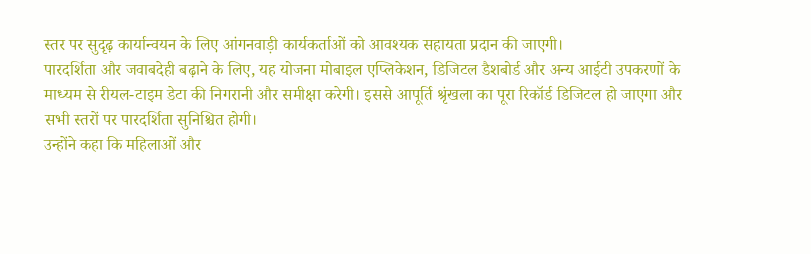स्तर पर सुदृढ़ कार्यान्वयन के लिए आंगनवाड़ी कार्यकर्ताओं को आवश्यक सहायता प्रदान की जाएगी।
पारदर्शिता और जवाबदेही बढ़ाने के लिए, यह योजना मोबाइल एप्लिकेशन, डिजिटल डैशबोर्ड और अन्य आईटी उपकरणों के माध्यम से रीयल-टाइम डेटा की निगरानी और समीक्षा करेगी। इससे आपूर्ति श्रृंखला का पूरा रिकॉर्ड डिजिटल हो जाएगा और सभी स्तरों पर पारदर्शिता सुनिश्चित होगी।
उन्होंने कहा कि महिलाओं और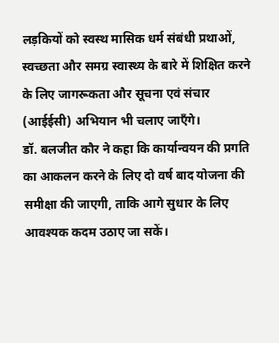लड़कियों को स्वस्थ मासिक धर्म संबंधी प्रथाओं, स्वच्छता और समग्र स्वास्थ्य के बारे में शिक्षित करने के लिए जागरूकता और सूचना एवं संचार (आईईसी) अभियान भी चलाए जाएँगे।
डॉ. बलजीत कौर ने कहा कि कार्यान्वयन की प्रगति का आकलन करने के लिए दो वर्ष बाद योजना की समीक्षा की जाएगी, ताकि आगे सुधार के लिए आवश्यक कदम उठाए जा सकें।